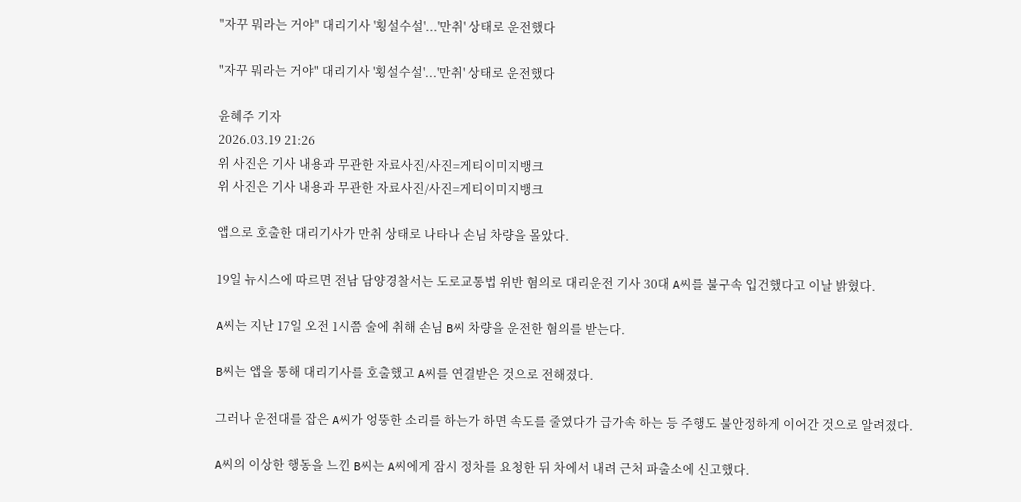"자꾸 뭐라는 거야" 대리기사 '횡설수설'...'만취' 상태로 운전했다

"자꾸 뭐라는 거야" 대리기사 '횡설수설'...'만취' 상태로 운전했다

윤혜주 기자
2026.03.19 21:26
위 사진은 기사 내용과 무관한 자료사진/사진=게티이미지뱅크
위 사진은 기사 내용과 무관한 자료사진/사진=게티이미지뱅크

앱으로 호출한 대리기사가 만취 상태로 나타나 손님 차량을 몰았다.

19일 뉴시스에 따르면 전남 담양경찰서는 도로교통법 위반 혐의로 대리운전 기사 30대 A씨를 불구속 입건했다고 이날 밝혔다.

A씨는 지난 17일 오전 1시쯤 술에 취해 손님 B씨 차량을 운전한 혐의를 받는다.

B씨는 앱을 통해 대리기사를 호출했고 A씨를 연결받은 것으로 전해졌다.

그러나 운전대를 잡은 A씨가 엉뚱한 소리를 하는가 하면 속도를 줄였다가 급가속 하는 등 주행도 불안정하게 이어간 것으로 알려졌다.

A씨의 이상한 행동을 느낀 B씨는 A씨에게 잠시 정차를 요청한 뒤 차에서 내려 근처 파출소에 신고했다.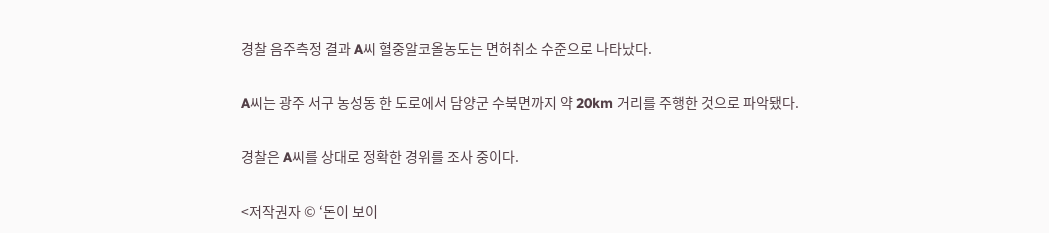경찰 음주측정 결과 A씨 혈중알코올농도는 면허취소 수준으로 나타났다.

A씨는 광주 서구 농성동 한 도로에서 담양군 수북면까지 약 20km 거리를 주행한 것으로 파악됐다.

경찰은 A씨를 상대로 정확한 경위를 조사 중이다.

<저작권자 © ‘돈이 보이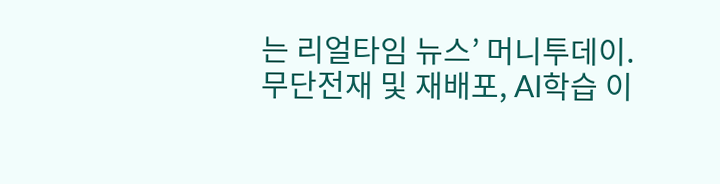는 리얼타임 뉴스’ 머니투데이. 무단전재 및 재배포, AI학습 이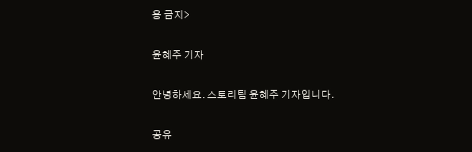용 금지>

윤혜주 기자

안녕하세요. 스토리팀 윤혜주 기자입니다.

공유